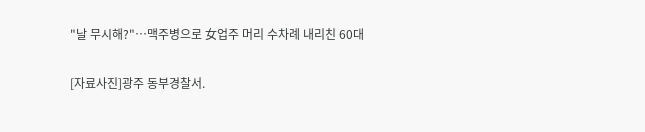"날 무시해?"…맥주병으로 女업주 머리 수차례 내리친 60대

[자료사진]광주 동부경찰서.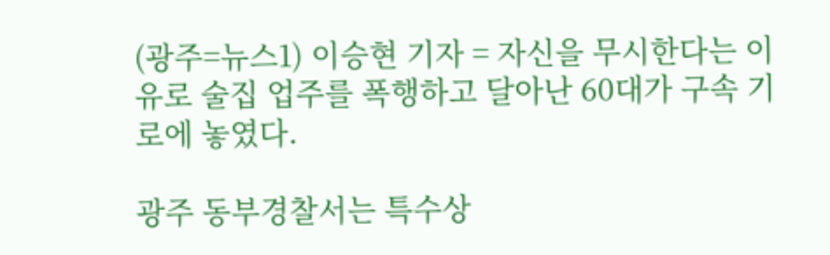(광주=뉴스1) 이승현 기자 = 자신을 무시한다는 이유로 술집 업주를 폭행하고 달아난 60대가 구속 기로에 놓였다.

광주 동부경찰서는 특수상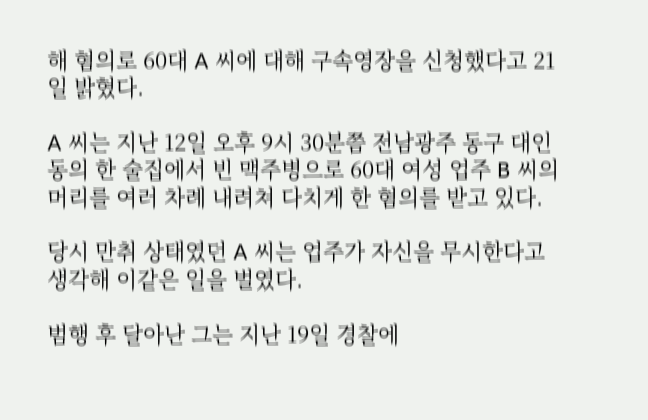해 혐의로 60대 A 씨에 대해 구속영장을 신청했다고 21일 밝혔다.

A 씨는 지난 12일 오후 9시 30분쯤 전남광주 동구 대인동의 한 술집에서 빈 맥주병으로 60대 여성 업주 B 씨의 머리를 여러 차례 내려쳐 다치게 한 혐의를 받고 있다.

당시 만취 상태였던 A 씨는 업주가 자신을 무시한다고 생각해 이같은 일을 벌였다.

범행 후 달아난 그는 지난 19일 경찰에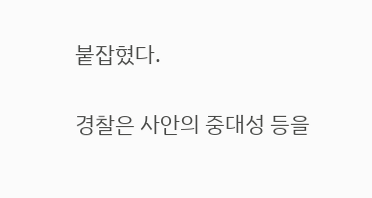붙잡혔다.

경찰은 사안의 중대성 등을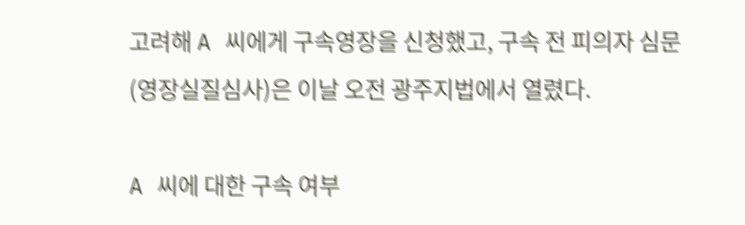고려해 A 씨에게 구속영장을 신청했고, 구속 전 피의자 심문(영장실질심사)은 이날 오전 광주지법에서 열렸다.

A 씨에 대한 구속 여부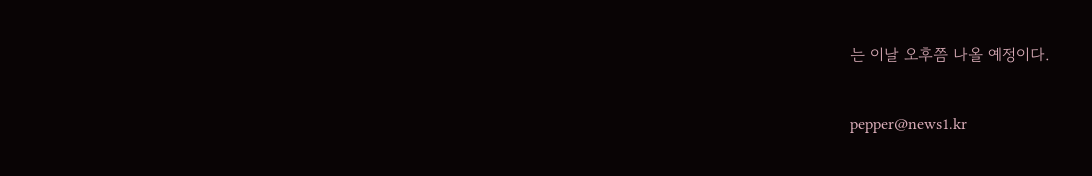는 이날 오후쯤 나올 예정이다.

pepper@news1.kr